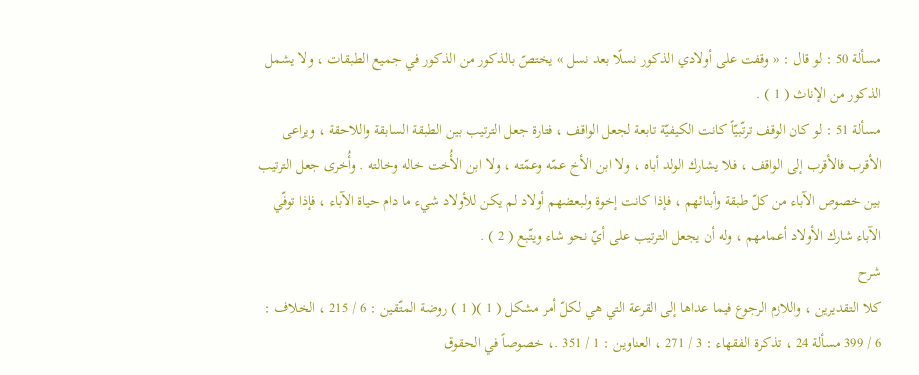مسألة 50 : لو قال : « وقفت على أولادي الذكور نسلًا بعد نسل » يختصّ بالذكور من الذكور في جميع الطبقات ، ولا يشمل الذكور من الإناث ( 1 ) .
مسألة 51 : لو كان الوقف ترتّبيّاً كانت الكيفيّة تابعة لجعل الواقف ، فتارة جعل الترتيب بين الطبقة السابقة واللاحقة ، ويراعى الأقرب فالأقرب إلى الواقف ، فلا يشارك الولد أباه ، ولا ابن الأخ عمّه وعمّته ، ولا ابن الأُخت خاله وخالته . وأُخرى جعل الترتيب بين خصوص الآباء من كلّ طبقة وأبنائهم ، فإذا كانت إخوة ولبعضهم أولاد لم يكن للأولاد شيء ما دام حياة الآباء ، فإذا توفّي الآباء شارك الأولاد أعمامهم ، وله أن يجعل الترتيب على أيّ نحو شاء ويتّبع ( 2 ) .
شرح
كلا التقديرين ، واللازم الرجوع فيما عداها إلى القرعة التي هي لكلّ أمر مشكل ( 1 )( 1 ) روضة المتّقين : 6 / 215 ، الخلاف : 6 / 399 مسألة 24 ، تذكرة الفقهاء : 3 / 271 ، العناوين : 1 / 351 .، خصوصاً في الحقوق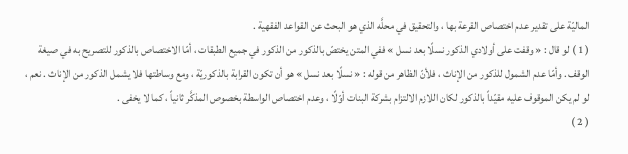الماليّة على تقدير عدم اختصاص القرعة بها ، والتحقيق في محلَّه الذي هو البحث عن القواعد الفقهية .
( 1 ) لو قال : « وقفت على أولادي الذكور نسلًا بعد نسل » ففي المتن يختصّ بالذكور من الذكور في جميع الطبقات ، أمّا الاختصاص بالذكور للتصريح به في صيغة الوقف . وأمّا عدم الشمول للذكور من الإناث ، فلأنّ الظاهر من قوله : « نسلًا بعد نسل » هو أن تكون القرابة بالذكوريّة ، ومع وساطتها فلا يشمل الذكور من الإناث . نعم ، لو لم يكن الموقوف عليه مقيّداً بالذكور لكان اللازم الالتزام بشركة البنات أوّلًا ، وعدم اختصاص الواسطة بخصوص المذكَّر ثانياً ، كما لا يخفى .
( 2 )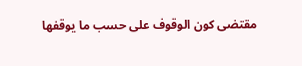مقتضى كون الوقوف على حسب ما يوقفها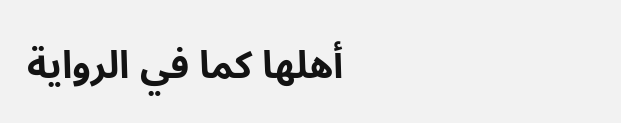أهلها كما في الرواية